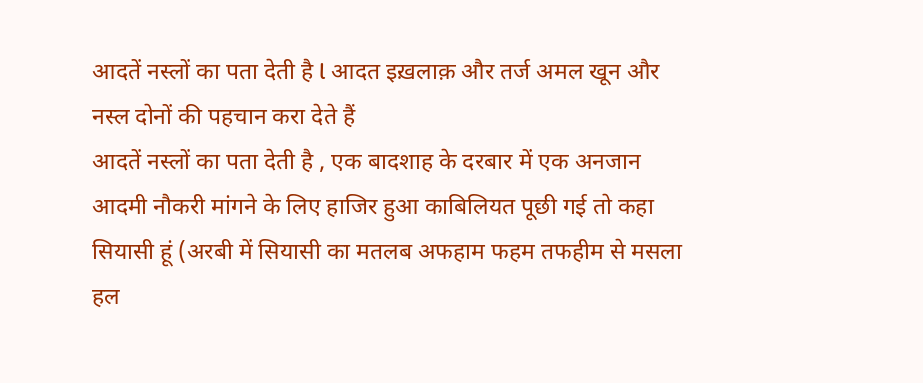आदतें नस्लों का पता देती है l आदत इख़लाक़ और तर्ज अमल खून और नस्ल दोनों की पहचान करा देते हैं
आदतें नस्लों का पता देती है , एक बादशाह के दरबार में एक अनजान आदमी नौकरी मांगने के लिए हाजिर हुआ काबिलियत पूछी गई तो कहा सियासी हूं (अरबी में सियासी का मतलब अफहाम फहम तफहीम से मसला हल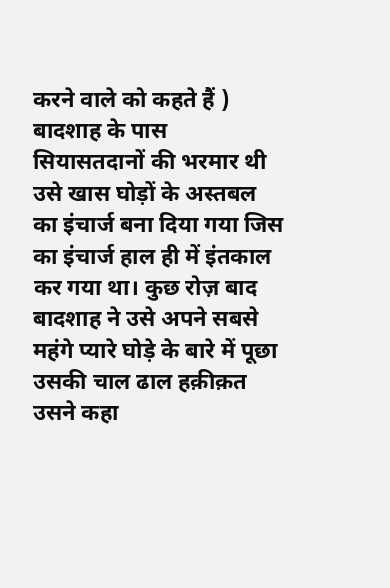करने वाले को कहते हैं ) बादशाह के पास सियासतदानों की भरमार थी उसे खास घोड़ों के अस्तबल का इंचार्ज बना दिया गया जिस का इंचार्ज हाल ही में इंतकाल कर गया था। कुछ रोज़ बाद बादशाह ने उसे अपने सबसे महंगे प्यारे घोड़े के बारे में पूछा उसकी चाल ढाल हक़ीक़त उसने कहा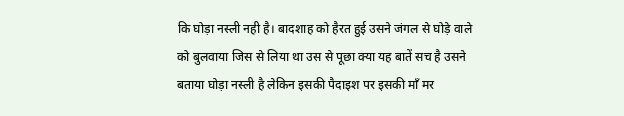कि घोड़ा नस्ली नही है। बादशाह को हैरत हुई उसने जंगल से घोड़े वाले को बुलवाया जिस से लिया था उस से पूछा क्या यह बातें सच है उसने बताया घोड़ा नस्ली है लेकिन इसकी पैदाइश पर इसकी माँ मर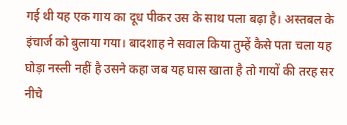गई थी यह एक गाय का दूध पीकर उस के साथ पला बढ़ा है। अस्तबल के इंचार्ज को बुलाया गया। बादशाह ने सवाल किया तुम्हें कैसे पता चला यह घोड़ा नस्ली नहीं है उसने कहा जब यह घास खाता है तो गायों की तरह सर नीचे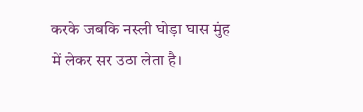करके जबकि नस्ली घोड़ा घास मुंह में लेकर सर उठा लेता है।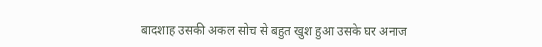बादशाह उसकी अकल सोच से बहुत खुश हुआ उसके घर अनाज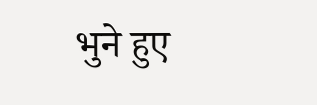भुने हुए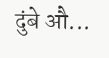दुंबे औ...